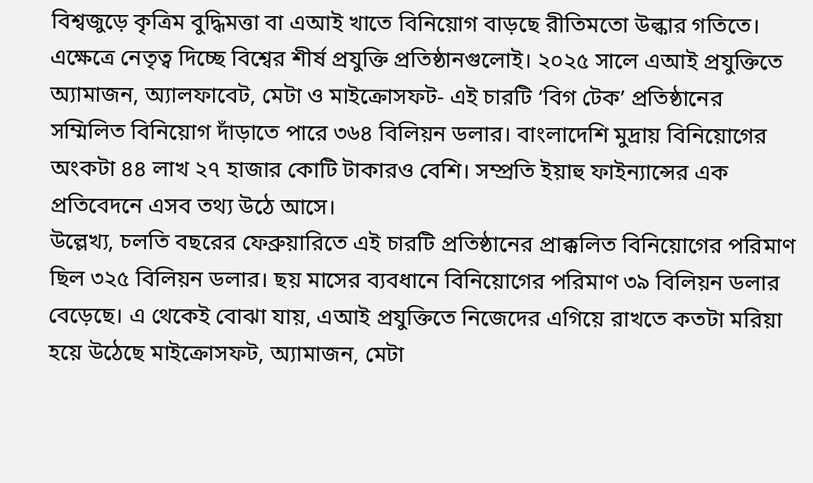বিশ্বজুড়ে কৃত্রিম বুদ্ধিমত্তা বা এআই খাতে বিনিয়োগ বাড়ছে রীতিমতো উল্কার গতিতে। এক্ষেত্রে নেতৃত্ব দিচ্ছে বিশ্বের শীর্ষ প্রযুক্তি প্রতিষ্ঠানগুলোই। ২০২৫ সালে এআই প্রযুক্তিতে অ্যামাজন, অ্যালফাবেট, মেটা ও মাইক্রোসফট- এই চারটি ‘বিগ টেক’ প্রতিষ্ঠানের সম্মিলিত বিনিয়োগ দাঁড়াতে পারে ৩৬৪ বিলিয়ন ডলার। বাংলাদেশি মুদ্রায় বিনিয়োগের অংকটা ৪৪ লাখ ২৭ হাজার কোটি টাকারও বেশি। সম্প্রতি ইয়াহু ফাইন্যান্সের এক প্রতিবেদনে এসব তথ্য উঠে আসে।
উল্লেখ্য, চলতি বছরের ফেব্রুয়ারিতে এই চারটি প্রতিষ্ঠানের প্রাক্কলিত বিনিয়োগের পরিমাণ ছিল ৩২৫ বিলিয়ন ডলার। ছয় মাসের ব্যবধানে বিনিয়োগের পরিমাণ ৩৯ বিলিয়ন ডলার বেড়েছে। এ থেকেই বোঝা যায়, এআই প্রযুক্তিতে নিজেদের এগিয়ে রাখতে কতটা মরিয়া হয়ে উঠেছে মাইক্রোসফট, অ্যামাজন, মেটা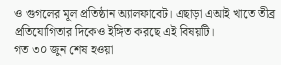ও গুগলের মূল প্রতিষ্ঠান অ্যালফাবেট। এছাড়া এআই খাতে তীব্র প্রতিযোগিতার দিকেও ইঙ্গিত করছে এই বিষয়টি।
গত ৩০ জুন শেষ হওয়া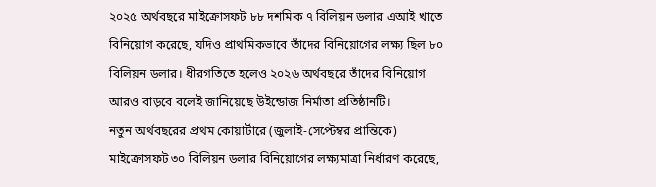২০২৫ অর্থবছরে মাইক্রোসফট ৮৮ দশমিক ৭ বিলিয়ন ডলার এআই খাতে বিনিয়োগ করেছে, যদিও প্রাথমিকভাবে তাঁদের বিনিয়োগের লক্ষ্য ছিল ৮০ বিলিয়ন ডলার। ধীরগতিতে হলেও ২০২৬ অর্থবছরে তাঁদের বিনিয়োগ আরও বাড়বে বলেই জানিয়েছে উইন্ডোজ নির্মাতা প্রতিষ্ঠানটি।
নতুন অর্থবছরের প্রথম কোয়ার্টারে (জুলাই-সেপ্টেম্বর প্রান্তিকে) মাইক্রোসফট ৩০ বিলিয়ন ডলার বিনিয়োগের লক্ষ্যমাত্রা নির্ধারণ করেছে,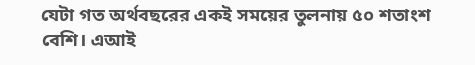যেটা গত অর্থবছরের একই সময়ের তুলনায় ৫০ শতাংশ বেশি। এআই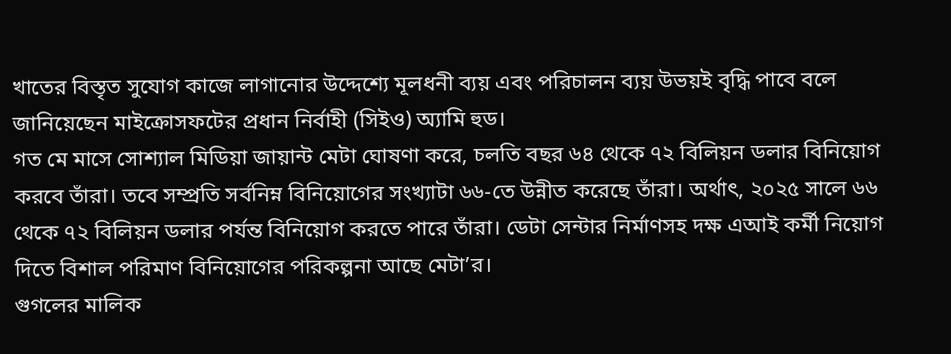খাতের বিস্তৃত সুযোগ কাজে লাগানোর উদ্দেশ্যে মূলধনী ব্যয় এবং পরিচালন ব্যয় উভয়ই বৃদ্ধি পাবে বলে জানিয়েছেন মাইক্রোসফটের প্রধান নির্বাহী (সিইও) অ্যামি হুড।
গত মে মাসে সোশ্যাল মিডিয়া জায়ান্ট মেটা ঘোষণা করে, চলতি বছর ৬৪ থেকে ৭২ বিলিয়ন ডলার বিনিয়োগ করবে তাঁরা। তবে সম্প্রতি সর্বনিম্ন বিনিয়োগের সংখ্যাটা ৬৬-তে উন্নীত করেছে তাঁরা। অর্থাৎ, ২০২৫ সালে ৬৬ থেকে ৭২ বিলিয়ন ডলার পর্যন্ত বিনিয়োগ করতে পারে তাঁরা। ডেটা সেন্টার নির্মাণসহ দক্ষ এআই কর্মী নিয়োগ দিতে বিশাল পরিমাণ বিনিয়োগের পরিকল্পনা আছে মেটা’র।
গুগলের মালিক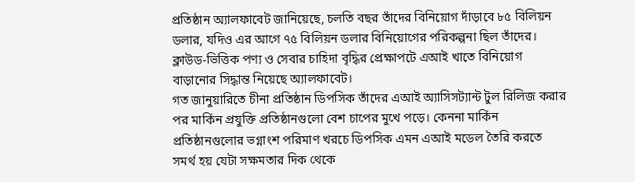প্রতিষ্ঠান অ্যালফাবেট জানিয়েছে, চলতি বছর তাঁদের বিনিয়োগ দাঁড়াবে ৮৫ বিলিয়ন ডলার, যদিও এর আগে ৭৫ বিলিয়ন ডলার বিনিয়োগের পরিকল্পনা ছিল তাঁদের। ক্লাউড-ভিত্তিক পণ্য ও সেবার চাহিদা বৃদ্ধির প্রেক্ষাপটে এআই খাতে বিনিয়োগ বাড়ানোর সিদ্ধান্ত নিয়েছে অ্যালফাবেট।
গত জানুয়ারিতে চীনা প্রতিষ্ঠান ডিপসিক তাঁদের এআই অ্যাসিসট্যান্ট টুল রিলিজ করার পর মার্কিন প্রযুক্তি প্রতিষ্ঠানগুলো বেশ চাপের মুখে পড়ে। কেননা মার্কিন প্রতিষ্ঠানগুলোর ভগ্নাংশ পরিমাণ খরচে ডিপসিক এমন এআই মডেল তৈরি করতে সমর্থ হয় যেটা সক্ষমতার দিক থেকে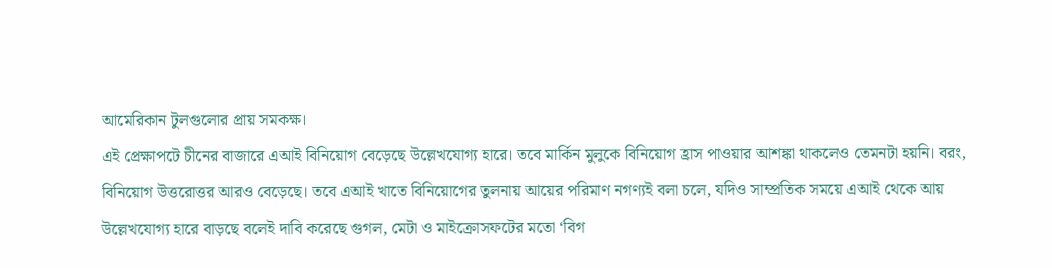আমেরিকান টুলগুলোর প্রায় সমকক্ষ।
এই প্রেক্ষাপটে চীনের বাজারে এআই বিনিয়োগ বেড়েছে উল্লেখযোগ্য হারে। তবে মার্কিন মুলুকে বিনিয়োগ হ্রাস পাওয়ার আশঙ্কা থাকলেও তেমনটা হয়নি। বরং, বিনিয়োগ উত্তরোত্তর আরও বেড়েছে। তবে এআই খাতে বিনিয়োগের তুলনায় আয়ের পরিমাণ নগণ্যই বলা চলে, যদিও সাম্প্রতিক সময়ে এআই থেকে আয় উল্লেখযোগ্য হারে বাড়ছে বলেই দাবি করেছে গুগল, মেটা ও মাইক্রোসফটের মতো ‘বিগ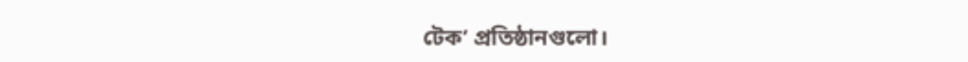টেক’ প্রতিষ্ঠানগুলো।